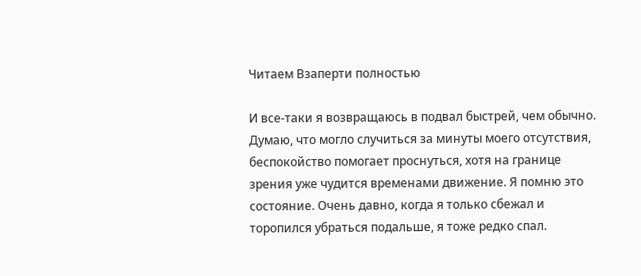Читаем Взаперти полностью

И все-таки я возвращаюсь в подвал быстрей, чем обычно. Думаю, что могло случиться за минуты моего отсутствия, беспокойство помогает проснуться, хотя на границе зрения уже чудится временами движение. Я помню это состояние. Очень давно, когда я только сбежал и торопился убраться подальше, я тоже редко спал.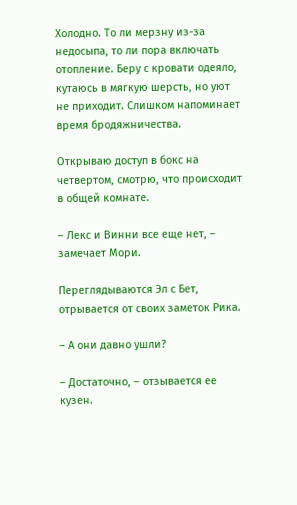Холодно. То ли мерзну из-за недосыпа, то ли пора включать отопление. Беру с кровати одеяло, кутаюсь в мягкую шерсть, но уют не приходит. Слишком напоминает время бродяжничества.

Открываю доступ в бокс на четвертом, смотрю, что происходит в общей комнате.

– Лекс и Винни все еще нет, – замечает Мори.

Переглядываются Эл с Бет, отрывается от своих заметок Рика.

– А они давно ушли?

– Достаточно, – отзывается ее кузен.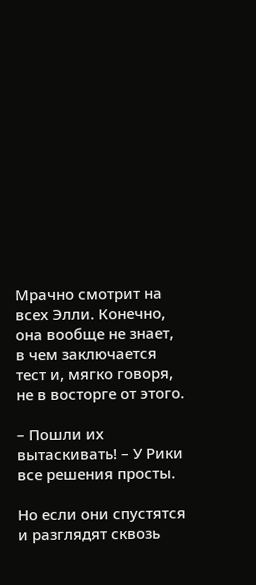Мрачно смотрит на всех Элли. Конечно, она вообще не знает, в чем заключается тест и, мягко говоря, не в восторге от этого.

– Пошли их вытаскивать! – У Рики все решения просты.

Но если они спустятся и разглядят сквозь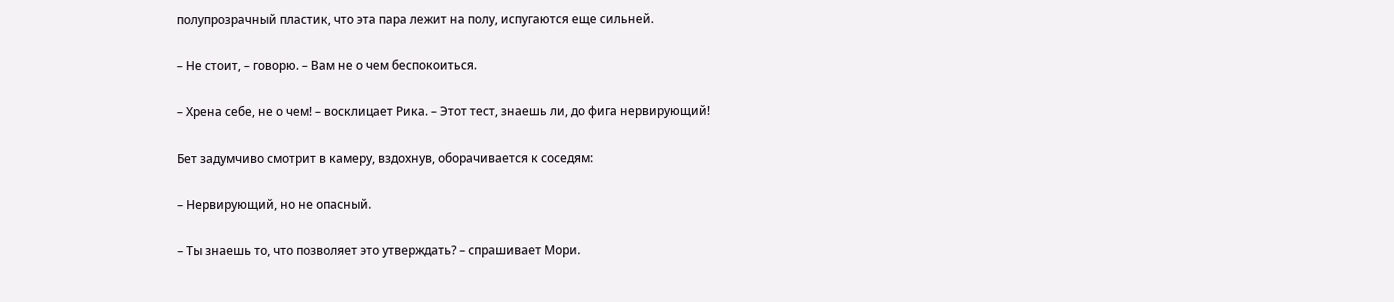полупрозрачный пластик, что эта пара лежит на полу, испугаются еще сильней.

– Не стоит, – говорю. – Вам не о чем беспокоиться.

– Хрена себе, не о чем! – восклицает Рика. – Этот тест, знаешь ли, до фига нервирующий!

Бет задумчиво смотрит в камеру, вздохнув, оборачивается к соседям:

– Нервирующий, но не опасный.

– Ты знаешь то, что позволяет это утверждать? – спрашивает Мори.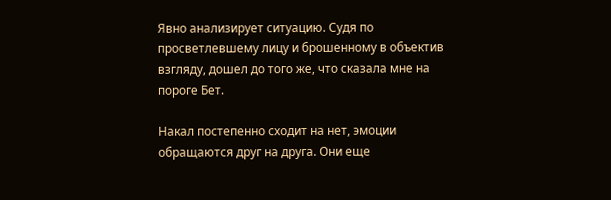Явно анализирует ситуацию. Судя по просветлевшему лицу и брошенному в объектив взгляду, дошел до того же, что сказала мне на пороге Бет.

Накал постепенно сходит на нет, эмоции обращаются друг на друга. Они еще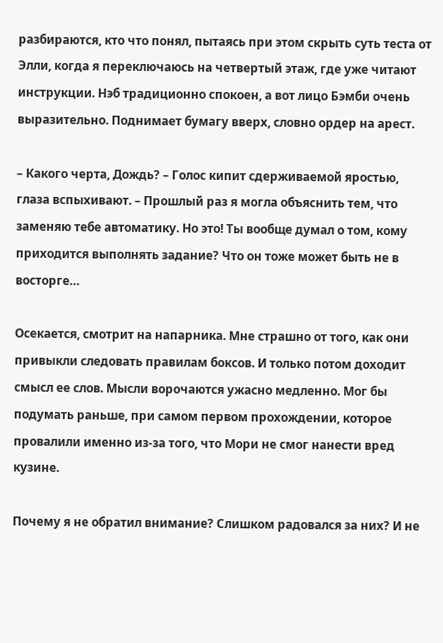разбираются, кто что понял, пытаясь при этом скрыть суть теста от Элли, когда я переключаюсь на четвертый этаж, где уже читают инструкции. Нэб традиционно спокоен, а вот лицо Бэмби очень выразительно. Поднимает бумагу вверх, словно ордер на арест.

– Какого черта, Дождь? – Голос кипит сдерживаемой яростью, глаза вспыхивают. – Прошлый раз я могла объяснить тем, что заменяю тебе автоматику. Но это! Ты вообще думал о том, кому приходится выполнять задание? Что он тоже может быть не в восторге…

Осекается, смотрит на напарника. Мне страшно от того, как они привыкли следовать правилам боксов. И только потом доходит смысл ее слов. Мысли ворочаются ужасно медленно. Мог бы подумать раньше, при самом первом прохождении, которое провалили именно из-за того, что Мори не смог нанести вред кузине.

Почему я не обратил внимание? Слишком радовался за них? И не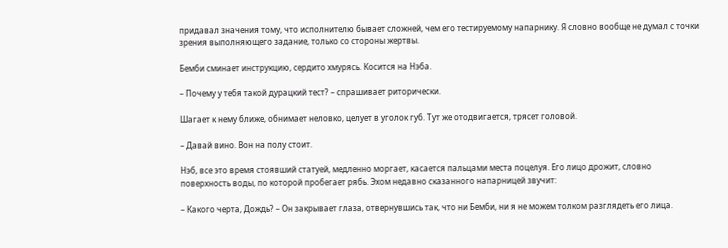придавал значения тому, что исполнителю бывает сложней, чем его тестируемому напарнику. Я словно вообще не думал с точки зрения выполняющего задание, только со стороны жертвы.

Бемби сминает инструкцию, сердито хмурясь. Косится на Нэба.

– Почему у тебя такой дурацкий тест? – спрашивает риторически.

Шагает к нему ближе, обнимает неловко, целует в уголок губ. Тут же отодвигается, трясет головой.

– Давай вино. Вон на полу стоит.

Нэб, все это время стоявший статуей, медленно моргает, касается пальцами места поцелуя. Его лицо дрожит, словно поверхность воды, по которой пробегает рябь. Эхом недавно сказанного напарницей звучит:

– Какого черта, Дождь? – Он закрывает глаза, отвернувшись так, что ни Бемби, ни я не можем толком разглядеть его лица.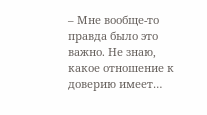– Мне вообще-то правда было это важно. Не знаю, какое отношение к доверию имеет…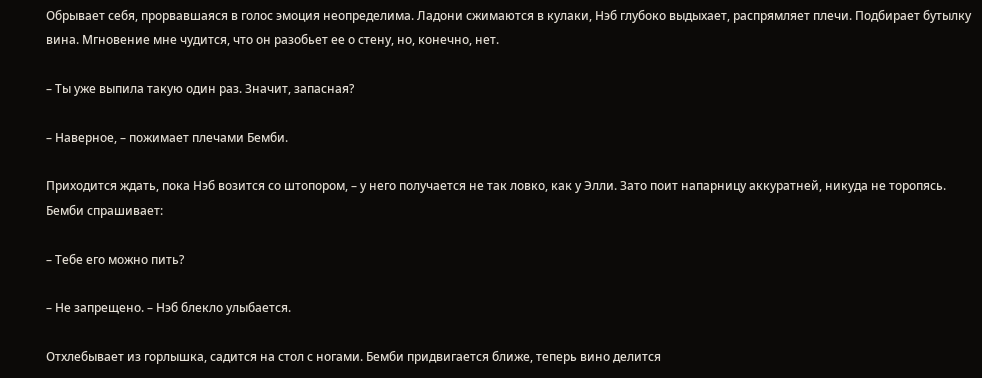Обрывает себя, прорвавшаяся в голос эмоция неопределима. Ладони сжимаются в кулаки, Нэб глубоко выдыхает, распрямляет плечи. Подбирает бутылку вина. Мгновение мне чудится, что он разобьет ее о стену, но, конечно, нет.

– Ты уже выпила такую один раз. Значит, запасная?

– Наверное, – пожимает плечами Бемби.

Приходится ждать, пока Нэб возится со штопором, – у него получается не так ловко, как у Элли. Зато поит напарницу аккуратней, никуда не торопясь. Бемби спрашивает:

– Тебе его можно пить?

– Не запрещено. – Нэб блекло улыбается.

Отхлебывает из горлышка, садится на стол с ногами. Бемби придвигается ближе, теперь вино делится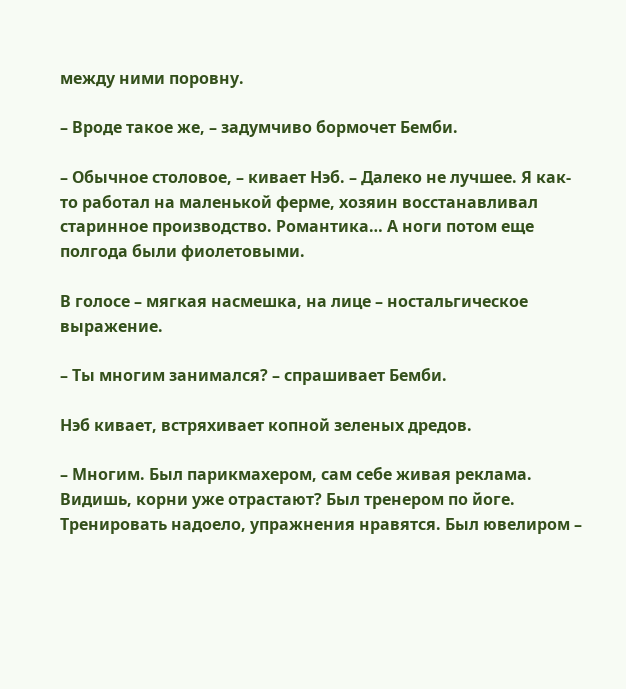между ними поровну.

– Вроде такое же, – задумчиво бормочет Бемби.

– Обычное столовое, – кивает Нэб. – Далеко не лучшее. Я как-то работал на маленькой ферме, хозяин восстанавливал старинное производство. Романтика… А ноги потом еще полгода были фиолетовыми.

В голосе – мягкая насмешка, на лице – ностальгическое выражение.

– Ты многим занимался? – спрашивает Бемби.

Нэб кивает, встряхивает копной зеленых дредов.

– Многим. Был парикмахером, сам себе живая реклама. Видишь, корни уже отрастают? Был тренером по йоге. Тренировать надоело, упражнения нравятся. Был ювелиром –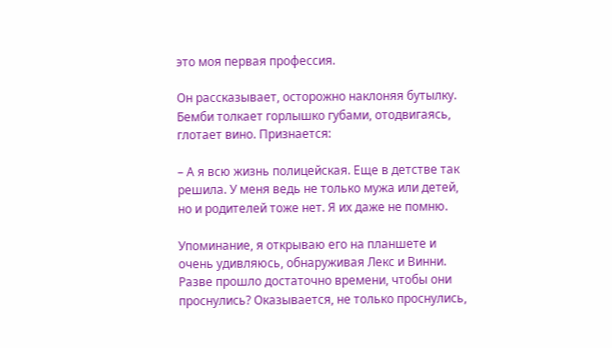это моя первая профессия.

Он рассказывает, осторожно наклоняя бутылку. Бемби толкает горлышко губами, отодвигаясь, глотает вино. Признается:

– А я всю жизнь полицейская. Еще в детстве так решила. У меня ведь не только мужа или детей, но и родителей тоже нет. Я их даже не помню.

Упоминание, я открываю его на планшете и очень удивляюсь, обнаруживая Лекс и Винни. Разве прошло достаточно времени, чтобы они проснулись? Оказывается, не только проснулись,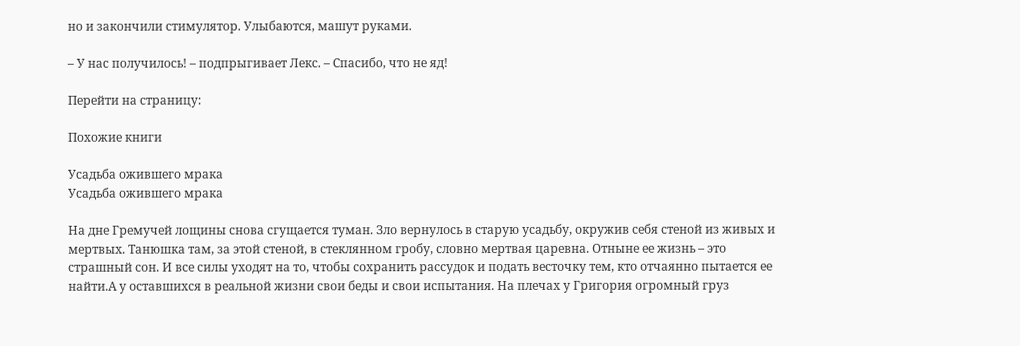но и закончили стимулятор. Улыбаются, машут руками.

– У нас получилось! – подпрыгивает Лекс. – Спасибо, что не яд!

Перейти на страницу:

Похожие книги

Усадьба ожившего мрака
Усадьба ожившего мрака

На дне Гремучей лощины снова сгущается туман. Зло вернулось в старую усадьбу, окружив себя стеной из живых и мертвых. Танюшка там, за этой стеной, в стеклянном гробу, словно мертвая царевна. Отныне ее жизнь – это страшный сон. И все силы уходят на то, чтобы сохранить рассудок и подать весточку тем, кто отчаянно пытается ее найти.А у оставшихся в реальной жизни свои беды и свои испытания. На плечах у Григория огромный груз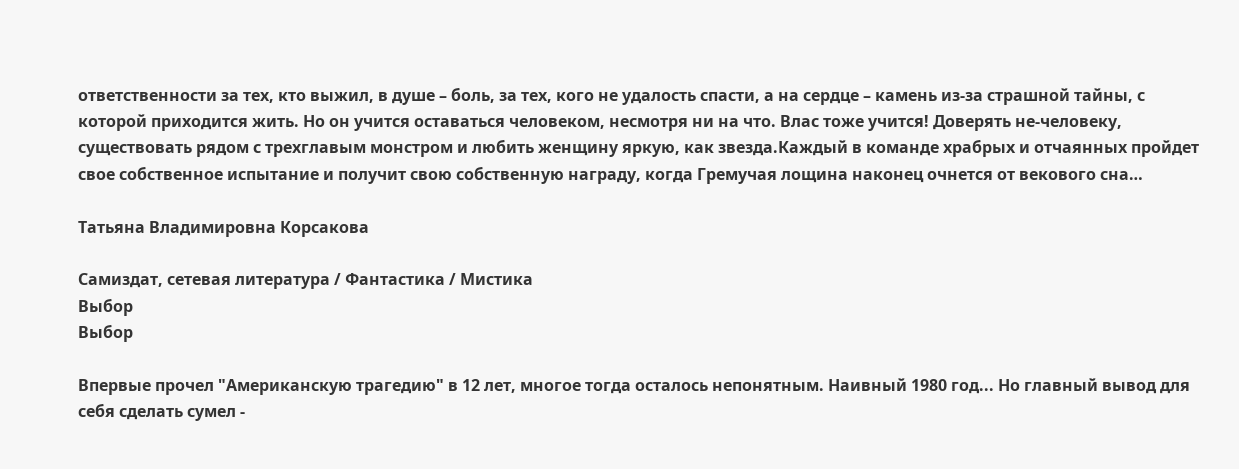ответственности за тех, кто выжил, в душе – боль, за тех, кого не удалость спасти, а на сердце – камень из-за страшной тайны, с которой приходится жить. Но он учится оставаться человеком, несмотря ни на что. Влас тоже учится! Доверять не-человеку, существовать рядом с трехглавым монстром и любить женщину яркую, как звезда.Каждый в команде храбрых и отчаянных пройдет свое собственное испытание и получит свою собственную награду, когда Гремучая лощина наконец очнется от векового сна…

Татьяна Владимировна Корсакова

Самиздат, сетевая литература / Фантастика / Мистика
Выбор
Выбор

Впервые прочел "Американскую трагедию" в 12 лет, многое тогда осталось непонятным. Наивный 1980 год... Но главный вывод для себя сделать сумел -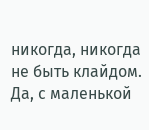никогда, никогда не быть клайдом. Да, с маленькой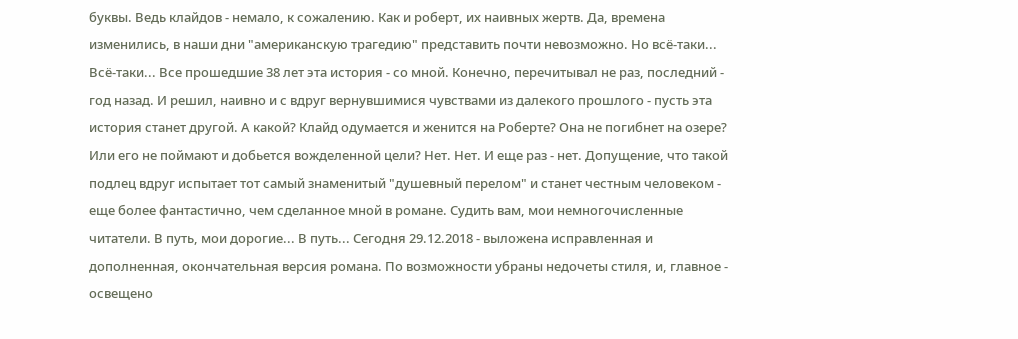буквы. Ведь клайдов - немало, к сожалению. Как и роберт, их наивных жертв. Да, времена изменились, в наши дни "американскую трагедию" представить почти невозможно. Но всё-таки... Всё-таки... Все прошедшие 38 лет эта история - со мной. Конечно, перечитывал не раз, последний - год назад. И решил, наивно и с вдруг вернувшимися чувствами из далекого прошлого - пусть эта история станет другой. А какой? Клайд одумается и женится на Роберте? Она не погибнет на озере? Или его не поймают и добьется вожделенной цели? Нет. Нет. И еще раз - нет. Допущение, что такой подлец вдруг испытает тот самый знаменитый "душевный перелом" и станет честным человеком - еще более фантастично, чем сделанное мной в романе. Судить вам, мои немногочисленные читатели. В путь, мои дорогие... В путь... Сегодня 29.12.2018 - выложена исправленная и дополненная, окончательная версия романа. По возможности убраны недочеты стиля, и, главное - освещено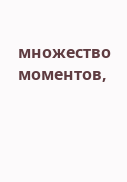множество моментов,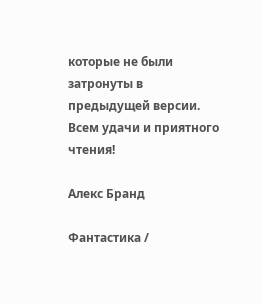которые не были затронуты в предыдущей версии. Всем удачи и приятного чтения!

Алекс Бранд

Фантастика /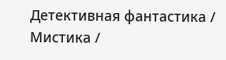Детективная фантастика / Мистика /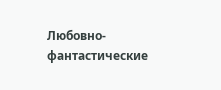Любовно-фантастические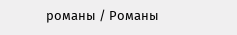романы / Романы